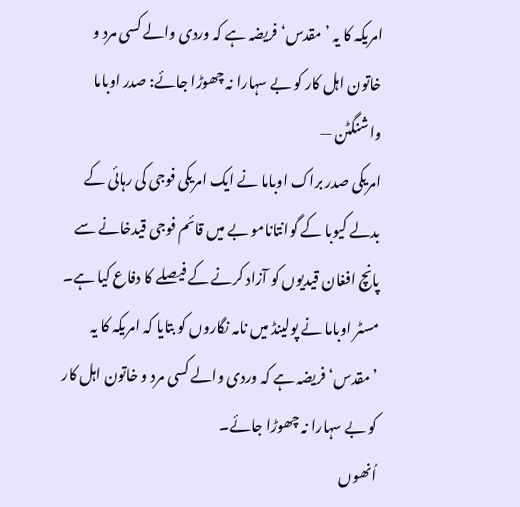امریکہ کا یہ ’مقدس‘ فریضہ ہے کہ وردی والے کسی مرد و خاتون اہل کار کو بے سہارا نہ چھوڑا جائے: صدر اوباما
واشنگٹن —
امریکی صدر براک اوباما نے ایک امریکی فوجی کی رہائی کے بدلے کیوبا کے گوانتانامو بے میں قائم فوجی قیدخانے سے پانچ افغان قیدیوں کو آزاد کرنے کے فیصلے کا دفاع کیا ہے۔
مسٹر اوباما نے پولینڈ میں نامہ نگاروں کو بتایا کہ امریکہ کا یہ ’مقدس‘ فریضہ ہے کہ وردی والے کسی مرد و خاتون اہل کار کو بے سہارا نہ چھوڑا جائے۔
اُنھوں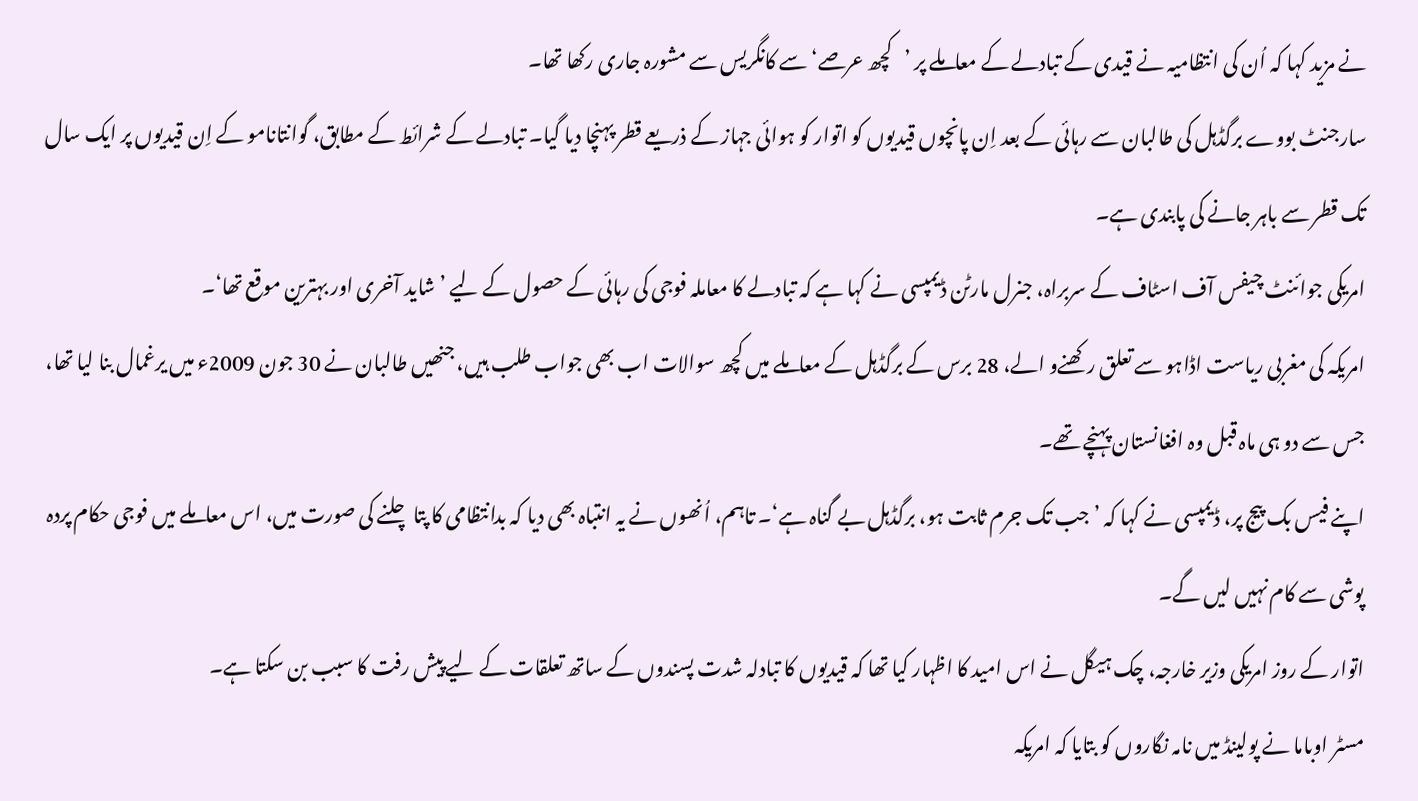نے مزید کہا کہ اُن کی انتظامیہ نے قیدی کے تبادلے کے معاملے پر ’کچھ عرصے‘ سے کانگریس سے مشورہ جاری رکھا تھا۔
سارجنٹ بووے برگڈہل کی طالبان سے رہائی کے بعد اِن پانچوں قیدیوں کو اتوار کو ہوائی جہاز کے ذریعے قطر پہنچا دیا گیا۔ تبادلے کے شرائط کے مطابق، گوانتانامو کے اِن قیدیوں پر ایک سال تک قطر سے باہر جانے کی پابندی ہے۔
امریکی جوائنٹ چیفس آف اسٹاف کے سربراہ، جنرل مارٹن ڈیمپسی نے کہا ہے کہ تبادلے کا معاملہ فوجی کی رہائی کے حصول کے لیے ’شاید آخری اور بہترین موقع تھا‘۔
امریکہ کی مغربی ریاست اڈاہو سے تعلق رکھنےو الے، 28 برس کے برگڈہل کے معاملے میں کچھ سوالات اب بھی جواب طلب ہیں، جنھیں طالبان نے 30 جون 2009ء میں یرغمال بنا لیا تھا، جس سے دو ہی ماہ قبل وہ افغانستان پہنچے تھے۔
اپنے فیس بک پیج پر، ڈیمپسی نے کہا کہ ’جب تک جرم ثابت ہو، برگڈہل بے گناہ ہے‘۔ تاہم، اُنھوں نے یہ انتباہ بھی دیا کہ بدانتظامی کا پتا چلنے کی صورت میں، اس معاملے میں فوجی حکام پردہ پوشی سے کام نہیں لیں گے۔
اتوار کے روز امریکی وزیر خارجہ، چک ہیگل نے اس امید کا اظہار کیا تھا کہ قیدیوں کا تبادلہ شدت پسندوں کے ساتھ تعلقات کے لیے پیش رفت کا سبب بن سکتا ہے۔
مسٹر اوباما نے پولینڈ میں نامہ نگاروں کو بتایا کہ امریکہ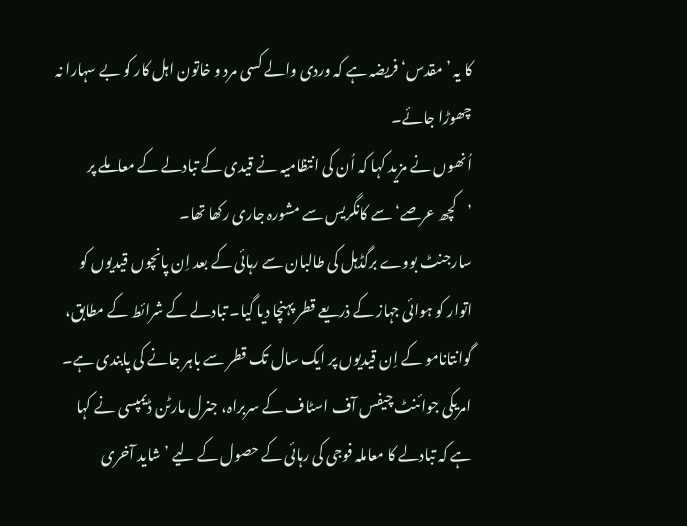کا یہ ’مقدس‘ فریضہ ہے کہ وردی والے کسی مرد و خاتون اہل کار کو بے سہارا نہ چھوڑا جائے۔
اُنھوں نے مزید کہا کہ اُن کی انتظامیہ نے قیدی کے تبادلے کے معاملے پر ’کچھ عرصے‘ سے کانگریس سے مشورہ جاری رکھا تھا۔
سارجنٹ بووے برگڈہل کی طالبان سے رہائی کے بعد اِن پانچوں قیدیوں کو اتوار کو ہوائی جہاز کے ذریعے قطر پہنچا دیا گیا۔ تبادلے کے شرائط کے مطابق، گوانتانامو کے اِن قیدیوں پر ایک سال تک قطر سے باہر جانے کی پابندی ہے۔
امریکی جوائنٹ چیفس آف اسٹاف کے سربراہ، جنرل مارٹن ڈیمپسی نے کہا ہے کہ تبادلے کا معاملہ فوجی کی رہائی کے حصول کے لیے ’شاید آخری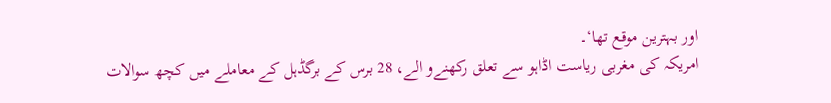اور بہترین موقع تھا‘۔
امریکہ کی مغربی ریاست اڈاہو سے تعلق رکھنےو الے، 28 برس کے برگڈہل کے معاملے میں کچھ سوالات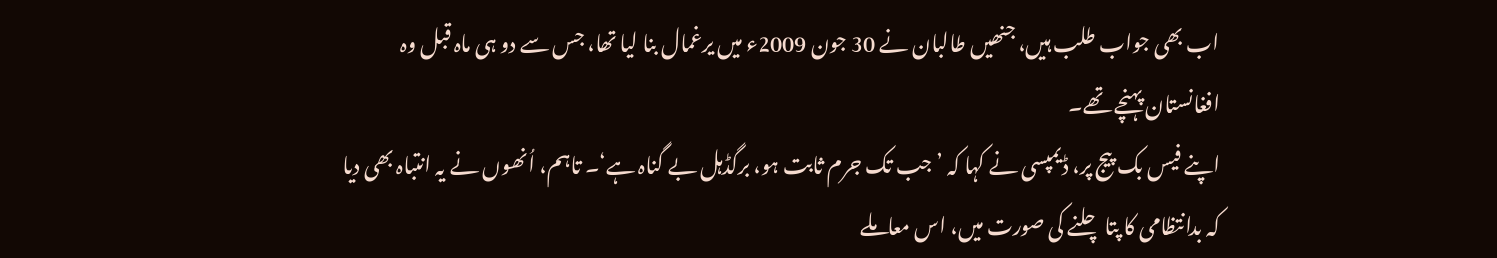اب بھی جواب طلب ہیں، جنھیں طالبان نے 30 جون 2009ء میں یرغمال بنا لیا تھا، جس سے دو ہی ماہ قبل وہ افغانستان پہنچے تھے۔
اپنے فیس بک پیج پر، ڈیمپسی نے کہا کہ ’جب تک جرم ثابت ہو، برگڈہل بے گناہ ہے‘۔ تاہم، اُنھوں نے یہ انتباہ بھی دیا کہ بدانتظامی کا پتا چلنے کی صورت میں، اس معاملے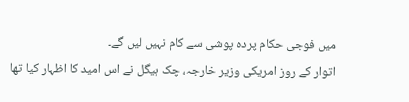میں فوجی حکام پردہ پوشی سے کام نہیں لیں گے۔
اتوار کے روز امریکی وزیر خارجہ، چک ہیگل نے اس امید کا اظہار کیا تھا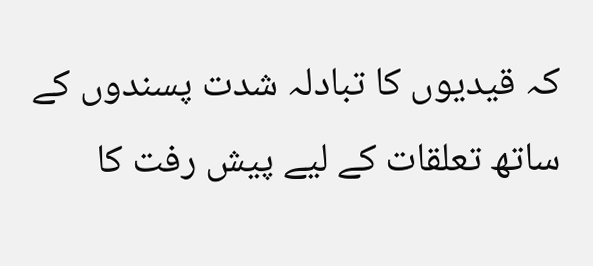کہ قیدیوں کا تبادلہ شدت پسندوں کے ساتھ تعلقات کے لیے پیش رفت کا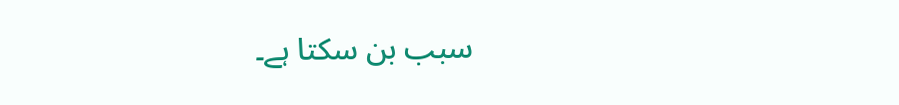سبب بن سکتا ہے۔